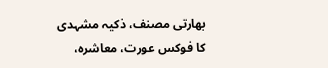بھارتی مصنف، ذکیہ مشہدی کا فوکس عورت، معاشرہ،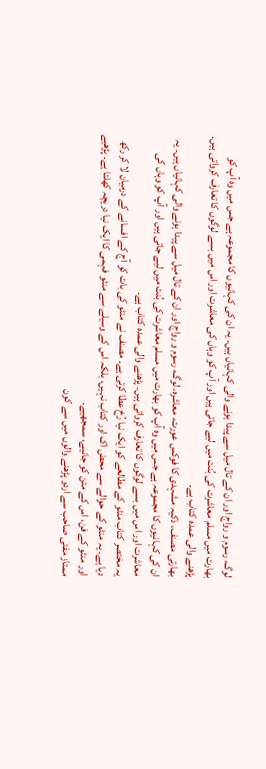لوگ، رسوم و رواج اور ان کے تال میل سے پیدا ہونے والی کہانیاں ہیں۔ یہ ان کی کہانیوں کا مجموعہ ہے جس میں وہ آپ کو بھارت میں مسلم معاشرت کی بُنت میں لیے جاتی ہیں اور آپ کو وہاں کی معاشرت اور اس میں بسے لوگوں کا تعارف کرواتی ہیں۔ پڑھنے والی عمدہ کتاب ہے۔
بھارتی مصنف، ذکیہ مشہدی کا فوکس عورت، معاشرہ، لوگ، رسوم و رواج اور ان کے تال میل سے پیدا ہونے والی کہانیاں ہیں۔ یہ ان کی کہانیوں کا مجموعہ ہے جس میں وہ آپ کو بھارت میں مسلم معاشرت کی بُنت میں لیے جاتی ہیں اور آپ کو وہاں کی معاشرت اور اس میں بسے لوگوں کا تعارف کرواتی ہیں۔ پڑھنے والی عمدہ کتاب ہے۔
یہ مختصر کتاب منٹو کے مطالعے کو ایک نیا رُخ عطا کرتی ہے۔ مصنف نے منٹو کی بات کو آج کے افسانے کے درمیان لا کر رکھ دیا ہے۔ یہ منٹو کے حوالے سے محض اک اور کتاب نہیں، بلکہ اس کے وسیلے سے منٹو فہمی کا ایک نیا دریچہ کھلتا ہے۔ پڑھیے اور منٹو کے فن، اس کے متن کو جانیے، سمجھیے۔
ممتاز مفتی صاحب سے اردو پڑھنے والوں میں سے کون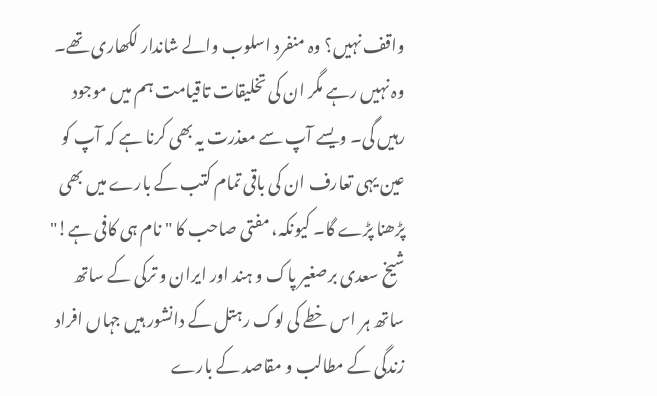واقف نہیں؟ وہ منفرد اسلوب والے شاندار لکھاری تھے۔ وہ نہیں رہے مگر ان کی تخلیقات تاقیامت ہم میں موجود رہیں گی۔ ویسے آپ سے معذرت یہ بھی کرنا ہے کہ آپ کو عین یہی تعارف ان کی باقی تمام کتب کے بارے میں بھی پڑھنا پڑے گا۔ کیونکہ، مفتی صاحب کا "نام ہی کافی ہے!"
شیخ سعدی برصغیر پاک و ہند اور ایران و ترکی کے ساتھ ساتھ ہر اس خطے کی لوک رہتل کے دانشور ہیں جہاں افراد زندگی کے مطالب و مقاصد کے بارے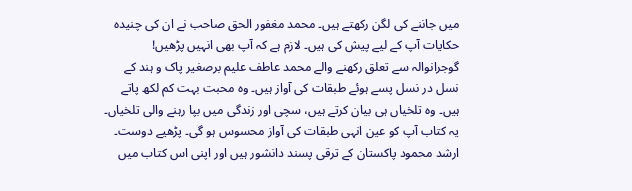میں جاننے کی لگن رکھتے ہیں۔ محمد مغفور الحق صاحب نے ان کی چنیدہ حکایات آپ کے لیے پیش کی ہیں۔ لازم ہے کہ آپ بھی انہیں پڑھیں!
گوجرانوالہ سے تعلق رکھنے والے محمد عاطف علیم برصغیر پاک و ہند کے نسل در نسل پسے ہوئے طبقات کی آواز ہیں۔ وہ محبت بہت کم لکھ پاتے ہیں۔ وہ تلخیاں ہی بیان کرتے ہیں، سچی اور زندگی میں بپا رہنے والی تلخیاں۔ یہ کتاب آپ کو عین انہی طبقات کی آواز محسوس ہو گی۔ پڑھیے دوست۔
ارشد محمود پاکستان کے ترقی پسند دانشور ہیں اور اپنی اس کتاب میں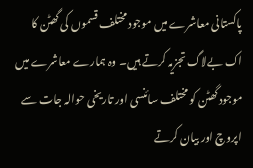پاکستانی معاشرے میں موجود مختلف قسموں کی گھٹن کا اک بےلاگ تجزیہ کرتے ہیں۔ وہ ہمارے معاشرے میں موجود گھٹن کو مختلف سائنسی اور تاریخی حوالہ جات سے اپروچ اور بیان کرتے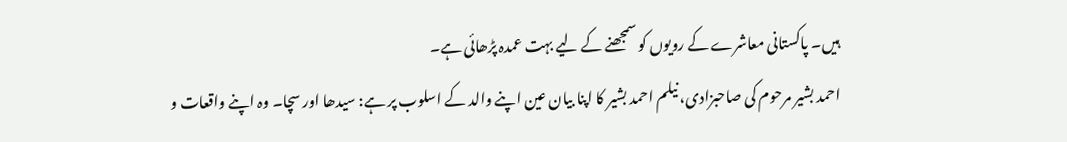ہیں۔ پاکستانی معاشرے کے رویوں کو سمجھنے کے لیے بہت عمدہ پڑھائی ہے۔
احمد بشیر مرحوم کی صاحبزادی، نیلم احمد بشیر کا اپنا بیان عین اپنے والد کے اسلوب پر ہے: سیدھا اور سچا۔ وہ اپنے واقعات و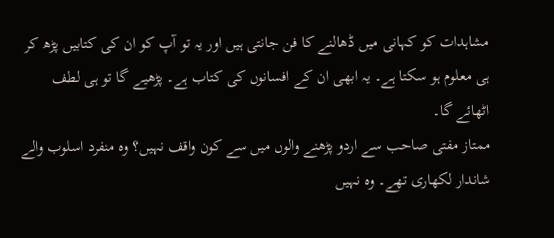مشاہدات کو کہانی میں ڈھالنے کا فن جانتی ہیں اور یہ تو آپ کو ان کی کتابیں پڑھ کر ہی معلوم ہو سکتا ہے۔ یہ ابھی ان کے افسانوں کی کتاب ہے۔ پڑھیے گا تو ہی لطف اٹھائے گا۔
ممتاز مفتی صاحب سے اردو پڑھنے والوں میں سے کون واقف نہیں؟ وہ منفرد اسلوب والے شاندار لکھاری تھے۔ وہ نہیں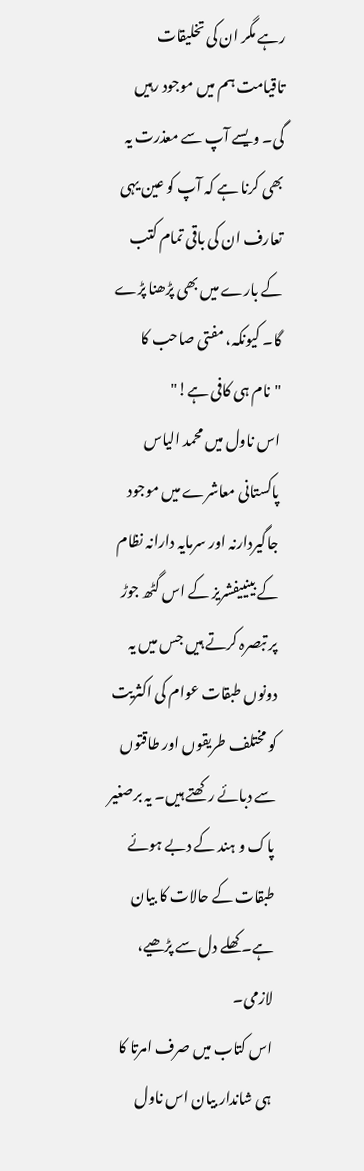رہے مگر ان کی تخلیقات تاقیامت ہم میں موجود رہیں گی۔ ویسے آپ سے معذرت یہ بھی کرنا ہے کہ آپ کو عین یہی تعارف ان کی باقی تمام کتب کے بارے میں بھی پڑھنا پڑے گا۔ کیونکہ، مفتی صاحب کا "نام ہی کافی ہے!"
اس ناول میں محمد الیاس پاکستانی معاشرے میں موجود جاگیردارنہ اور سرمایہ دارانہ نظام کے بینییفشریز کے اس گٹھ جوڑ پر تبصرہ کرتے ہیں جس میں یہ دونوں طبقات عوام کی اکثریت کو مختلف طریقوں اور طاقتوں سے دبائے رکھتے ہیں۔ یہ برصغیر پاک و ہند کے دبے ہوئے طبقات کے حالات کا بیان ہے۔ کھلے دل سے پڑھیے، لازمی۔
اس کتاب میں صرف امرتا کا ہی شاندار بیان اس ناول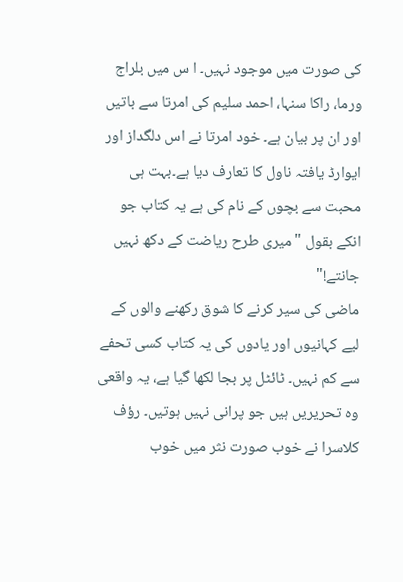کی صورت میں موجود نہیں۔ ا س میں بلراج ورما، راکا سنہا، احمد سلیم کی امرتا سے باتیں اور ان پر بیان ہے۔ خود امرتا نے اس دلگداز اور ایوارڈ یافتہ ناول کا تعارف دیا ہے۔بہت ہی محبت سے بچوں کے نام کی ہے یہ کتاب جو انکے بقول "میری طرح ریاضت کے دکھ نہیں جانتے!"
ماضی کی سیر کرنے کا شوق رکھنے والوں کے لیے کہانیوں اور یادوں کی یہ کتاب کسی تحفے سے کم نہیں۔ ٹائٹل پر بجا لکھا گیا ہے، یہ واقعی وہ تحریریں ہیں جو پرانی نہیں ہوتیں۔ رؤف کلاسرا نے خوب صورت نثر میں خوب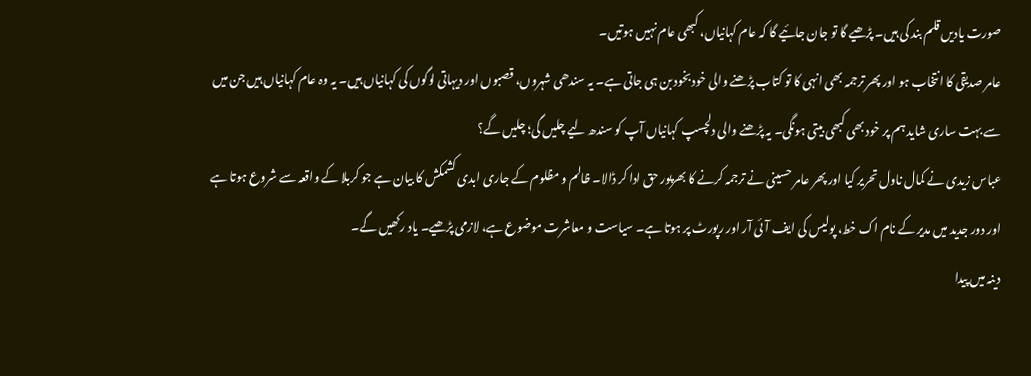صورت یادیں قلم بند کی ہیں۔ پڑھیے گا تو جان جائیے گا کہ عام کہانیاں، کبھی عام نہیں ہوتیں۔
عامر صدیقی کا انتخاب ہو اور پھر ترجمہ بھی انہی کا تو کتاب پڑھنے والی خودبخود بن ہی جاتی ہے۔ یہ سندھی شہروں، قصبوں اور دیہاتی لوگوں کی کہانیاں ہیں۔ یہ وہ عام کہانیاں ہیں جن میں سے بہت ساری شاید ہم پر خود بھی کبھی بیتی ہونگی۔ یہ پڑھنے والی دلچسپ کہانیاں آپ کو سندھ لیے چلیں گی؛ چلیں گے؟
عباس زیدی نے کمال ناول تحریر کیا اور پھر عامر حسینی نے ترجمہ کرنے کا بھرپور حق ادا کر ڈالا۔ ظالم و مظلوم کے جاری ابدی کشمکش کا بیان ہے جو کربلا کے واقعہ سے شروع ہوتا ہے اور دور جدید میں مدیر کے نام اک خط، پولیس کی ایف آئی آر اور رپورٹ پر ہوتا ہے۔ سیاست و معاشرت موضوع ہے، لازمی پڑھیے۔ یاد رکھیں گے۔
دینہ میں پیدا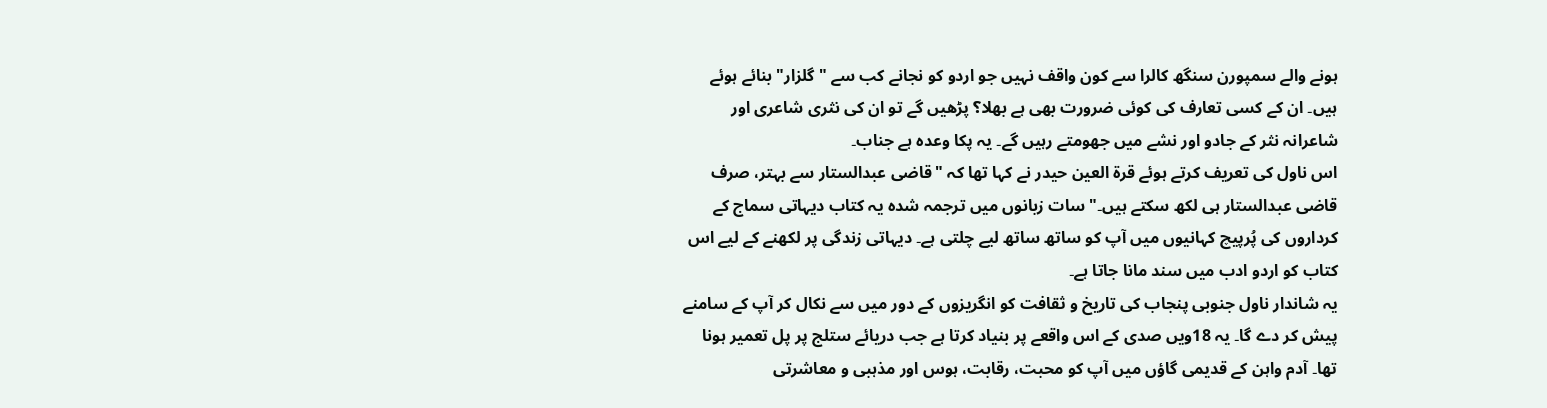ہونے والے سمپورن سنگھ کالرا سے کون واقف نہیں جو اردو کو نجانے کب سے "گلزار" بنائے ہوئے ہیں۔ ان کے کسی تعارف کی کوئی ضرورت بھی ہے بھلا؟ پڑھیں گے تو ان کی نثری شاعری اور شاعرانہ نثر کے جادو اور نشے میں جھومتے رہیں گے۔ یہ پکا وعدہ ہے جناب۔
اس ناول کی تعریف کرتے ہوئے قرۃ العین حیدر نے کہا تھا کہ "قاضی عبدالستار سے بہتر، صرف قاضی عبدالستار ہی لکھ سکتے ہیں۔" سات زبانوں میں ترجمہ شدہ یہ کتاب دیہاتی سماج کے کرداروں کی پُرپیچ کہانیوں میں آپ کو ساتھ ساتھ لیے چلتی ہے۔ دیہاتی زندگی پر لکھنے کے لیے اس کتاب کو اردو ادب میں سند مانا جاتا ہے۔
یہ شاندار ناول جنوبی پنجاب کی تاریخ و ثقافت کو انگریزوں کے دور میں سے نکال کر آپ کے سامنے پیش کر دے گا۔ یہ 18ویں صدی کے اس واقعے پر بنیاد کرتا ہے جب دریائے ستلج پر پل تعمیر ہونا تھا۔ آدم واہن کے قدیمی گاؤں میں آپ کو محبت، رقابت، ہوس اور مذہبی و معاشرتی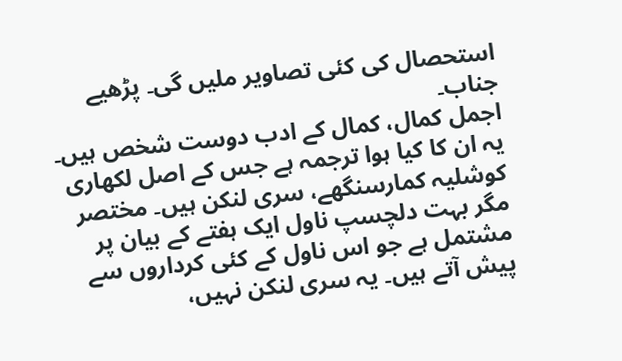استحصال کی کئی تصاویر ملیں گی۔ پڑھیے جناب۔
اجمل کمال، کمال کے ادب دوست شخص ہیں۔ یہ ان کا کیا ہوا ترجمہ ہے جس کے اصل لکھاری کوشلیہ کمارسنگھے، سری لنکن ہیں۔ مختصر مگر بہت دلچسپ ناول ایک ہفتے کے بیان پر مشتمل ہے جو اس ناول کے کئی کرداروں سے پیش آتے ہیں۔ یہ سری لنکن نہیں،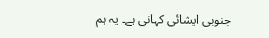جنوبی ایشائی کہانی ہے۔ یہ ہم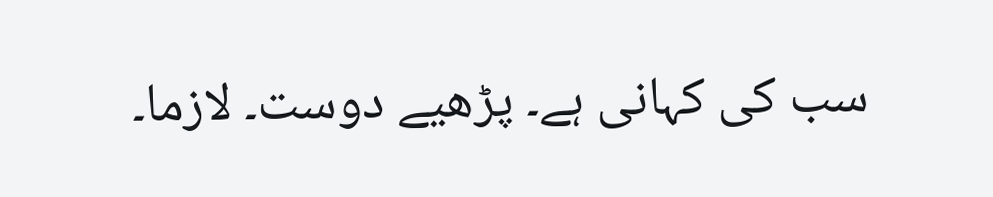سب کی کہانی ہے۔ پڑھیے دوست۔ لازما۔